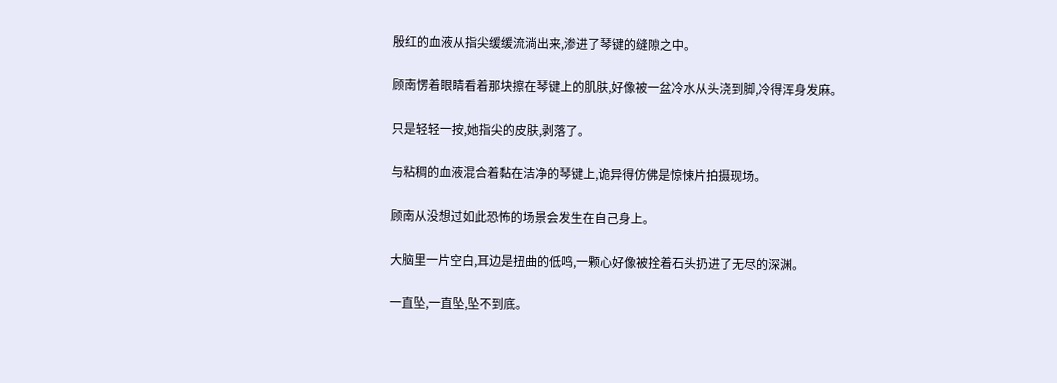殷红的血液从指尖缓缓流淌出来,渗进了琴键的缝隙之中。

顾南愣着眼睛看着那块擦在琴键上的肌肤,好像被一盆冷水从头浇到脚,冷得浑身发麻。

只是轻轻一按,她指尖的皮肤,剥落了。

与粘稠的血液混合着黏在洁净的琴键上,诡异得仿佛是惊悚片拍摄现场。

顾南从没想过如此恐怖的场景会发生在自己身上。

大脑里一片空白,耳边是扭曲的低鸣,一颗心好像被拴着石头扔进了无尽的深渊。

一直坠,一直坠,坠不到底。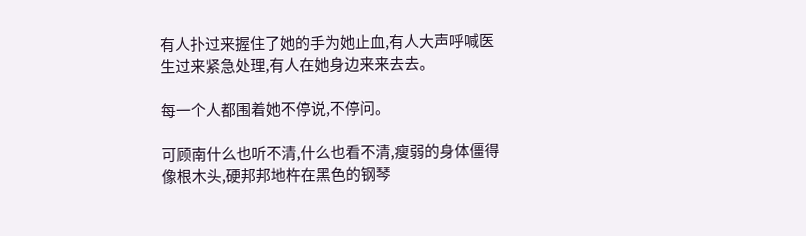有人扑过来握住了她的手为她止血,有人大声呼喊医生过来紧急处理,有人在她身边来来去去。

每一个人都围着她不停说,不停问。

可顾南什么也听不清,什么也看不清,瘦弱的身体僵得像根木头,硬邦邦地杵在黑色的钢琴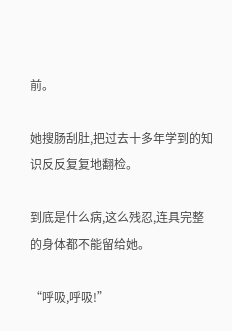前。

她搜肠刮肚,把过去十多年学到的知识反反复复地翻检。

到底是什么病,这么残忍,连具完整的身体都不能留给她。

“呼吸,呼吸!”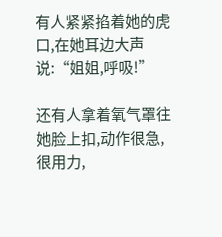有人紧紧掐着她的虎口,在她耳边大声说:“姐姐,呼吸!”

还有人拿着氧气罩往她脸上扣,动作很急,很用力,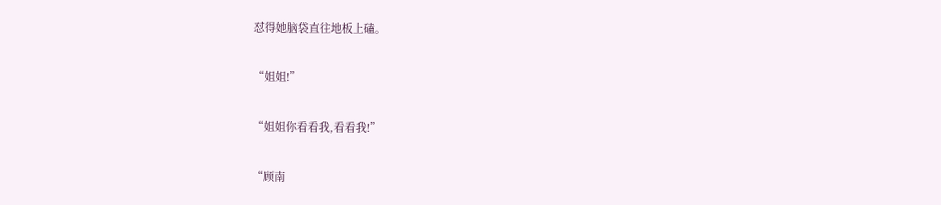怼得她脑袋直往地板上磕。

“姐姐!”

“姐姐你看看我,看看我!”

“顾南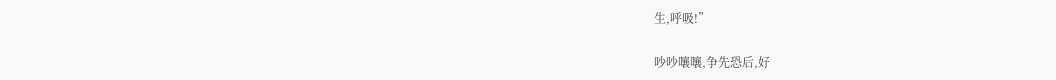生,呼吸!”

吵吵嚷嚷,争先恐后,好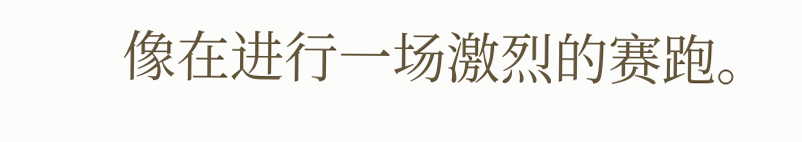像在进行一场激烈的赛跑。